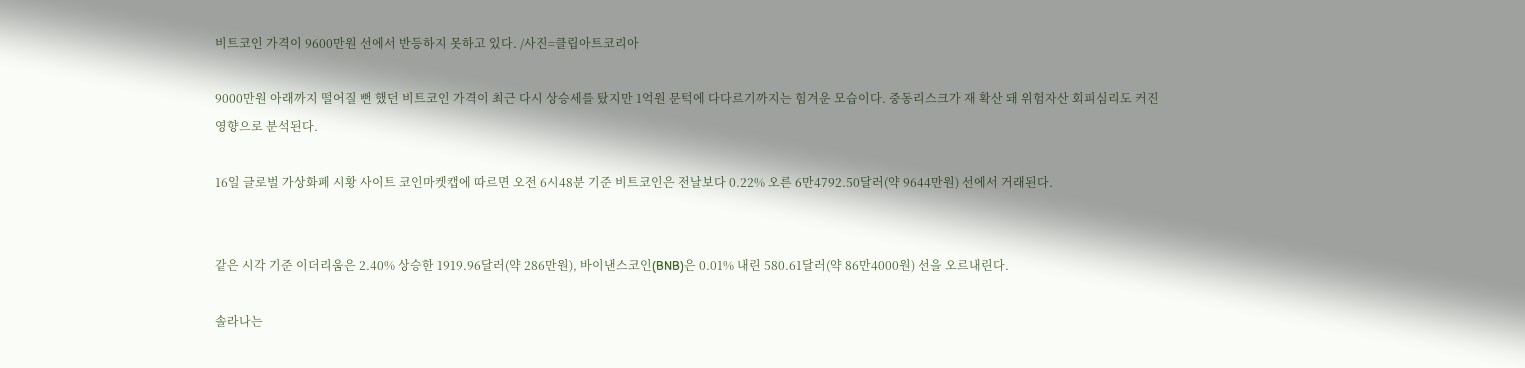비트코인 가격이 9600만원 선에서 반등하지 못하고 있다. /사진=클립아트코리아

9000만원 아래까지 떨어질 뻔 했던 비트코인 가격이 최근 다시 상승세를 탔지만 1억원 문턱에 다다르기까지는 힘겨운 모습이다. 중동리스크가 재 확산 돼 위험자산 회피심리도 커진 영향으로 분석된다.

16일 글로벌 가상화폐 시황 사이트 코인마켓캡에 따르면 오전 6시48분 기준 비트코인은 전날보다 0.22% 오른 6만4792.50달러(약 9644만원) 선에서 거래된다.


같은 시각 기준 이더리움은 2.40% 상승한 1919.96달러(약 286만원), 바이낸스코인(BNB)은 0.01% 내린 580.61달러(약 86만4000원) 선을 오르내린다.

솔라나는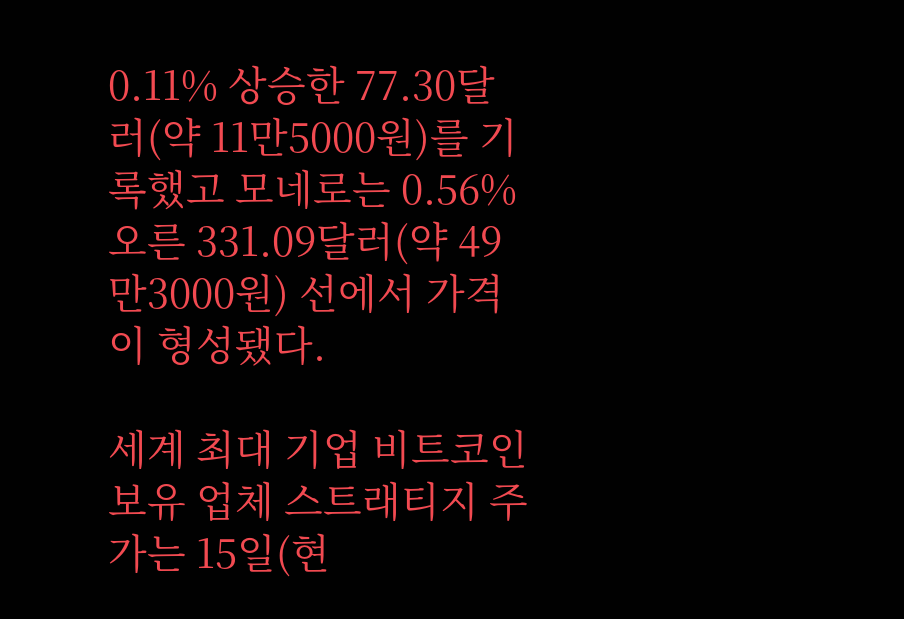0.11% 상승한 77.30달러(약 11만5000원)를 기록했고 모네로는 0.56% 오른 331.09달러(약 49만3000원) 선에서 가격이 형성됐다.

세계 최대 기업 비트코인 보유 업체 스트래티지 주가는 15일(현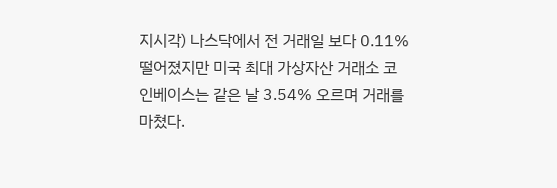지시각) 나스닥에서 전 거래일 보다 0.11% 떨어졌지만 미국 최대 가상자산 거래소 코인베이스는 같은 날 3.54% 오르며 거래를 마쳤다.